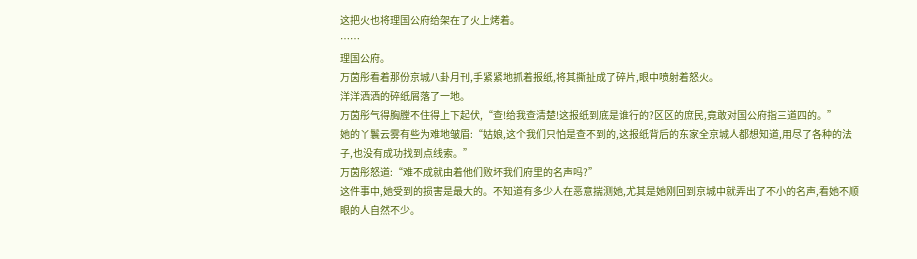这把火也将理国公府给架在了火上烤着。
……
理国公府。
万茵彤看着那份京城八卦月刊,手紧紧地抓着报纸,将其撕扯成了碎片,眼中喷射着怒火。
洋洋洒洒的碎纸屑落了一地。
万茵彤气得胸膛不住得上下起伏,“查!给我查清楚!这报纸到底是谁行的?区区的庶民,竟敢对国公府指三道四的。”
她的丫鬟云雾有些为难地皱眉:“姑娘,这个我们只怕是查不到的,这报纸背后的东家全京城人都想知道,用尽了各种的法子,也没有成功找到点线索。”
万茵彤怒道:“难不成就由着他们败坏我们府里的名声吗?”
这件事中,她受到的损害是最大的。不知道有多少人在恶意揣测她,尤其是她刚回到京城中就弄出了不小的名声,看她不顺眼的人自然不少。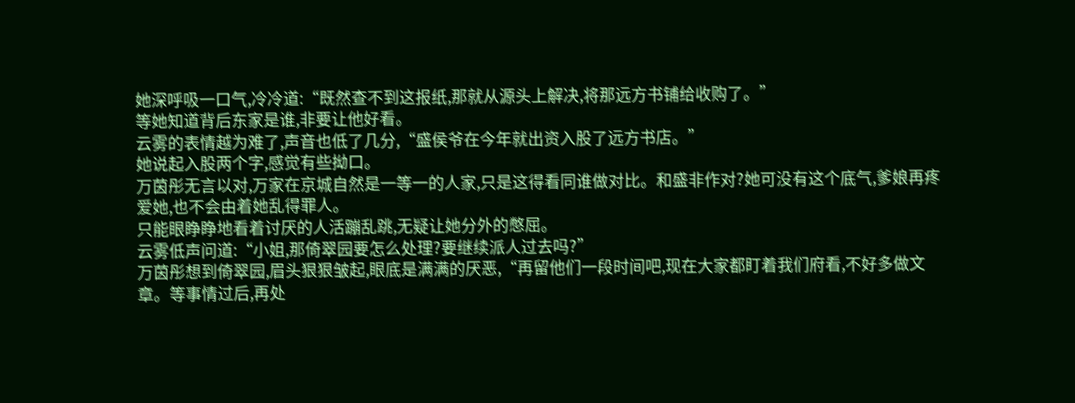她深呼吸一口气,冷冷道:“既然查不到这报纸,那就从源头上解决,将那远方书铺给收购了。”
等她知道背后东家是谁,非要让他好看。
云雾的表情越为难了,声音也低了几分,“盛侯爷在今年就出资入股了远方书店。”
她说起入股两个字,感觉有些拗口。
万茵彤无言以对,万家在京城自然是一等一的人家,只是这得看同谁做对比。和盛非作对?她可没有这个底气,爹娘再疼爱她,也不会由着她乱得罪人。
只能眼睁睁地看着讨厌的人活蹦乱跳,无疑让她分外的憋屈。
云雾低声问道:“小姐,那倚翠园要怎么处理?要继续派人过去吗?”
万茵彤想到倚翠园,眉头狠狠皱起,眼底是满满的厌恶,“再留他们一段时间吧,现在大家都盯着我们府看,不好多做文章。等事情过后,再处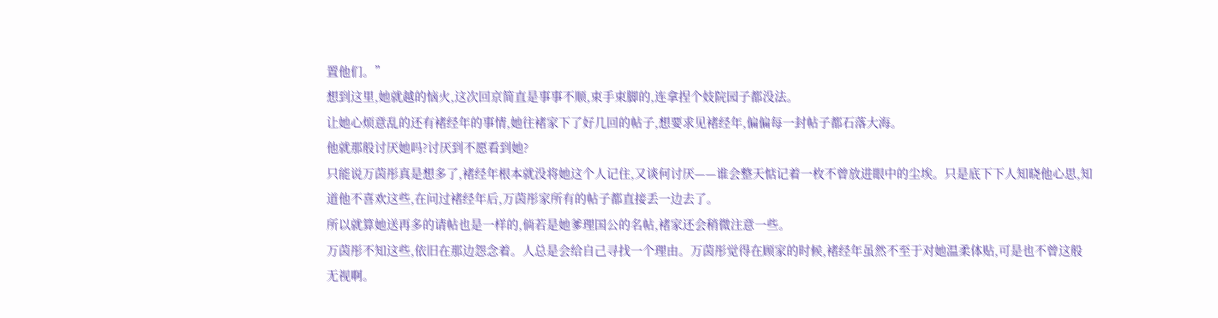置他们。”
想到这里,她就越的恼火,这次回京简直是事事不顺,束手束脚的,连拿捏个妓院园子都没法。
让她心烦意乱的还有褚经年的事情,她往褚家下了好几回的帖子,想要求见褚经年,偏偏每一封帖子都石落大海。
他就那般讨厌她吗?讨厌到不愿看到她?
只能说万茵彤真是想多了,褚经年根本就没将她这个人记住,又谈何讨厌——谁会整天惦记着一枚不曾放进眼中的尘埃。只是底下下人知晓他心思,知道他不喜欢这些,在问过褚经年后,万茵彤家所有的帖子都直接丢一边去了。
所以就算她送再多的请帖也是一样的,倘若是她爹理国公的名帖,褚家还会稍微注意一些。
万茵彤不知这些,依旧在那边怨念着。人总是会给自己寻找一个理由。万茵彤觉得在顾家的时候,褚经年虽然不至于对她温柔体贴,可是也不曾这般无视啊。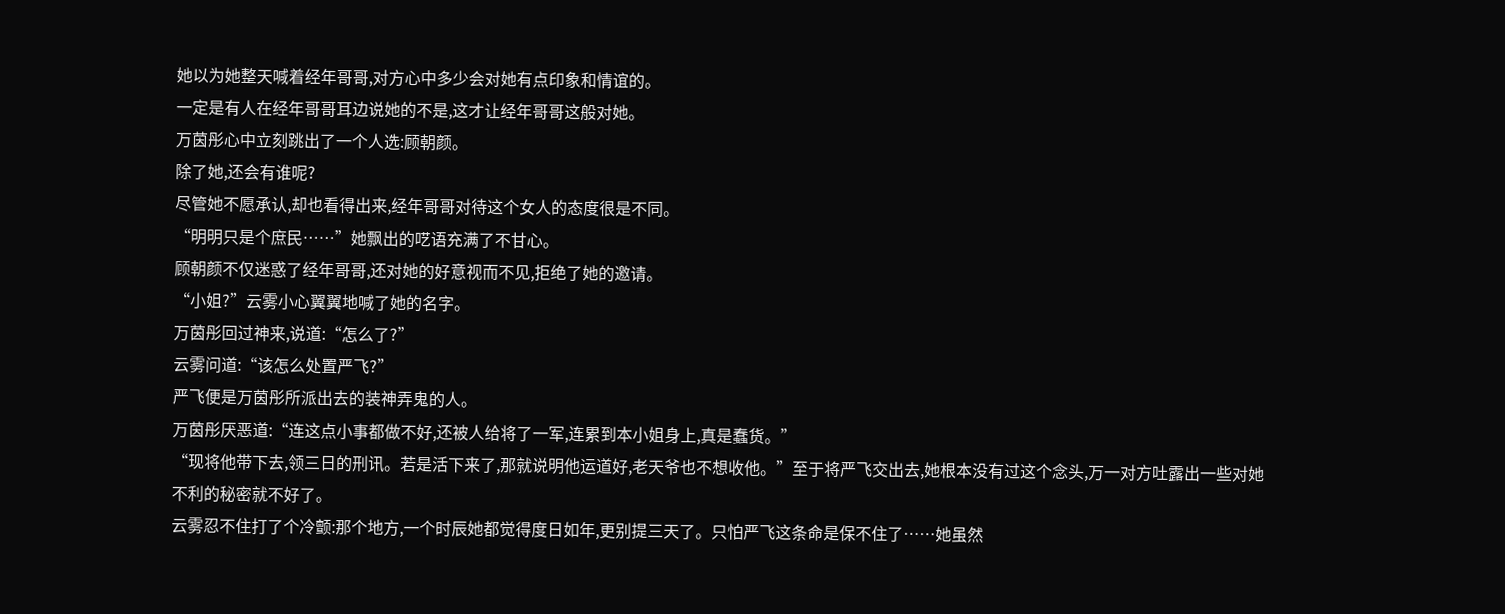她以为她整天喊着经年哥哥,对方心中多少会对她有点印象和情谊的。
一定是有人在经年哥哥耳边说她的不是,这才让经年哥哥这般对她。
万茵彤心中立刻跳出了一个人选:顾朝颜。
除了她,还会有谁呢?
尽管她不愿承认,却也看得出来,经年哥哥对待这个女人的态度很是不同。
“明明只是个庶民……”她飘出的呓语充满了不甘心。
顾朝颜不仅迷惑了经年哥哥,还对她的好意视而不见,拒绝了她的邀请。
“小姐?”云雾小心翼翼地喊了她的名字。
万茵彤回过神来,说道:“怎么了?”
云雾问道:“该怎么处置严飞?”
严飞便是万茵彤所派出去的装神弄鬼的人。
万茵彤厌恶道:“连这点小事都做不好,还被人给将了一军,连累到本小姐身上,真是蠢货。”
“现将他带下去,领三日的刑讯。若是活下来了,那就说明他运道好,老天爷也不想收他。”至于将严飞交出去,她根本没有过这个念头,万一对方吐露出一些对她不利的秘密就不好了。
云雾忍不住打了个冷颤:那个地方,一个时辰她都觉得度日如年,更别提三天了。只怕严飞这条命是保不住了……她虽然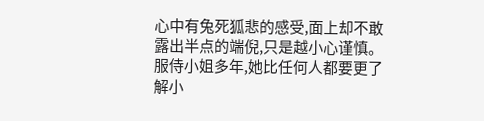心中有兔死狐悲的感受,面上却不敢露出半点的端倪,只是越小心谨慎。服侍小姐多年,她比任何人都要更了解小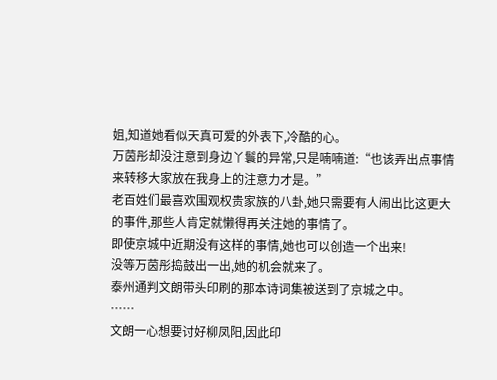姐,知道她看似天真可爱的外表下,冷酷的心。
万茵彤却没注意到身边丫鬟的异常,只是喃喃道:“也该弄出点事情来转移大家放在我身上的注意力才是。”
老百姓们最喜欢围观权贵家族的八卦,她只需要有人闹出比这更大的事件,那些人肯定就懒得再关注她的事情了。
即使京城中近期没有这样的事情,她也可以创造一个出来!
没等万茵彤捣鼓出一出,她的机会就来了。
泰州通判文朗带头印刷的那本诗词集被送到了京城之中。
……
文朗一心想要讨好柳凤阳,因此印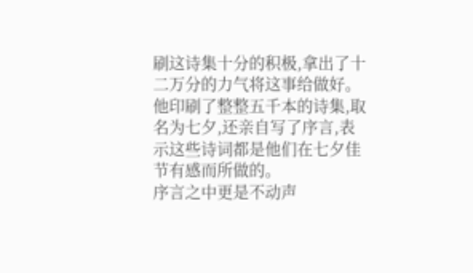刷这诗集十分的积极,拿出了十二万分的力气将这事给做好。他印刷了整整五千本的诗集,取名为七夕,还亲自写了序言,表示这些诗词都是他们在七夕佳节有感而所做的。
序言之中更是不动声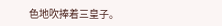色地吹捧着三皇子。